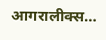आगरालीक्स…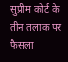सुप्रीम कोर्ट के तीन तलाक पर फैसला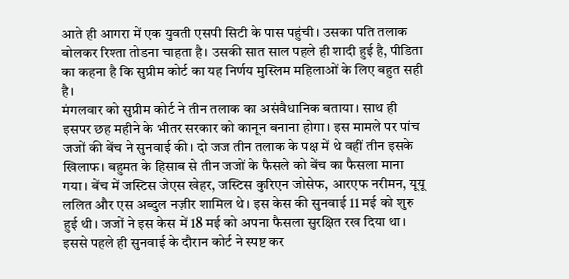आते ही आगरा में एक युवती एसपी सिटी के पास पहुंची। उसका पति तलाक बोलकर रिश्ता तोडना चाहता है। उसकी सात साल पहले ही शादी हुई है, पीडिता का कहना है कि सुप्रीम कोर्ट का यह निर्णय मुस्लिम महिलाओं के लिए बहुत सही है।
मंगलवार को सुप्रीम कोर्ट ने तीन तलाक का असंवैधानिक बताया। साथ ही इसपर छह महीने के भीतर सरकार को कानून बनाना होगा। इस मामले पर पांच जजों की बेंच ने सुनवाई की। दो जज तीन तलाक के पक्ष में थे वहीं तीन इसके खिलाफ। बहुमत के हिसाब से तीन जजों के फैसले को बेंच का फैसला माना गया। बेंच में जस्टिस जेएस खेहर, जस्टिस कुरिएन जोसेफ, आरएफ नरीमन, यूयू ललित और एस अब्दुल नज़ीर शामिल थे। इस केस की सुनवाई 11 मई को शुरु हुई थी। जजों ने इस केस में 18 मई को अपना फैसला सुरक्षित रख दिया था।
इससे पहले ही सुनवाई के दौरान कोर्ट ने स्पष्ट कर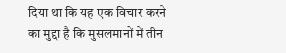दिया था कि यह एक विचार करने का मुद्दा है कि मुसलमानों में तीन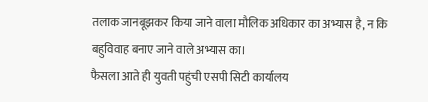तलाक जानबूझकर किया जाने वाला मौलिक अधिकार का अभ्यास है, न कि बहुविवाह बनाए जाने वाले अभ्यास का।
फैसला आते ही युवती पहुंची एसपी सिटी कार्यालय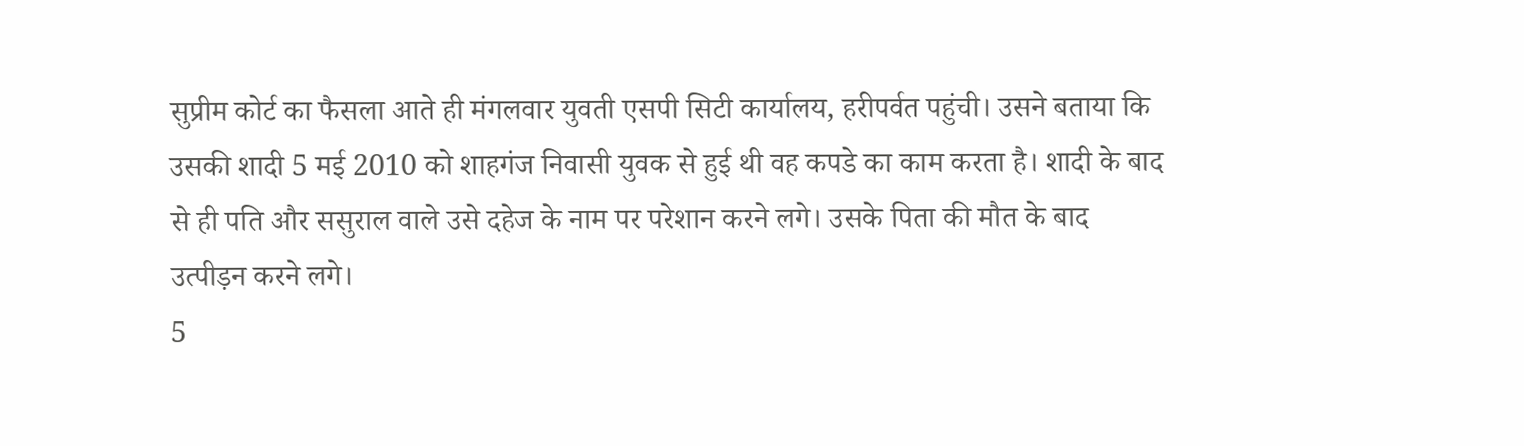सुप्रीम कोर्ट का फैसला आते ही मंगलवार युवती एसपी सिटी कार्यालय, हरीपर्वत पहुंची। उसने बताया कि उसकी शादी 5 मई 2010 को शाहगंज निवासी युवक से हुई थी वह कपडे का काम करता है। शादी के बाद से ही पति और ससुराल वाले उसे दहेज के नाम पर परेशान करने लगे। उसके पिता की मौत के बाद उत्पीड़न करने लगे।
5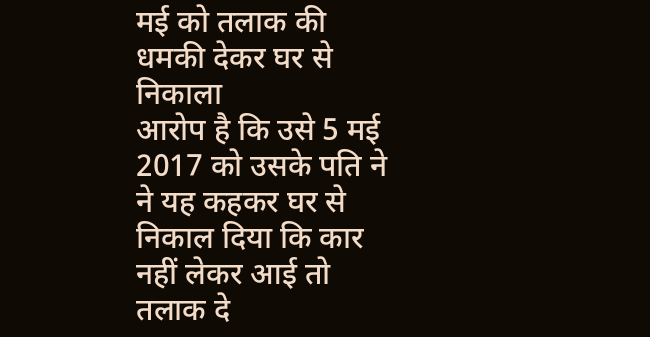मई को तलाक की धमकी देकर घर से निकाला
आरोप है कि उसे 5 मई 2017 को उसके पति ने ने यह कहकर घर से निकाल दिया कि कार नहीं लेकर आई तो तलाक दे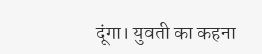दूंगा। युवती का कहना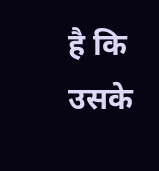है कि उसके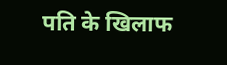पति के खिलाफ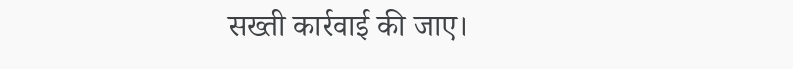सख्ती कार्रवाई की जाए।